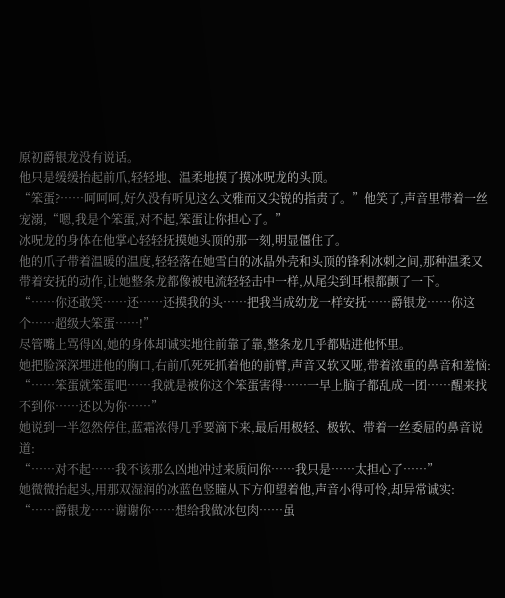原初爵银龙没有说话。
他只是缓缓抬起前爪,轻轻地、温柔地摸了摸冰呪龙的头顶。
“笨蛋?……呵呵呵,好久没有听见这么文雅而又尖锐的指责了。”他笑了,声音里带着一丝宠溺,“嗯,我是个笨蛋,对不起,笨蛋让你担心了。”
冰呪龙的身体在他掌心轻轻抚摸她头顶的那一刻,明显僵住了。
他的爪子带着温暖的温度,轻轻落在她雪白的冰晶外壳和头顶的锋利冰刺之间,那种温柔又带着安抚的动作,让她整条龙都像被电流轻轻击中一样,从尾尖到耳根都颤了一下。
“……你还敢笑……还……还摸我的头……把我当成幼龙一样安抚……爵银龙……你这个……超级大笨蛋……!”
尽管嘴上骂得凶,她的身体却诚实地往前靠了靠,整条龙几乎都贴进他怀里。
她把脸深深埋进他的胸口,右前爪死死抓着他的前臂,声音又软又哑,带着浓重的鼻音和羞恼:
“……笨蛋就笨蛋吧……我就是被你这个笨蛋害得……一早上脑子都乱成一团……醒来找不到你……还以为你……”
她说到一半忽然停住,蓝霜浓得几乎要滴下来,最后用极轻、极软、带着一丝委屈的鼻音说道:
“……对不起……我不该那么凶地冲过来质问你……我只是……太担心了……”
她微微抬起头,用那双湿润的冰蓝色竖瞳从下方仰望着他,声音小得可怜,却异常诚实:
“……爵银龙……谢谢你……想给我做冰包肉……虽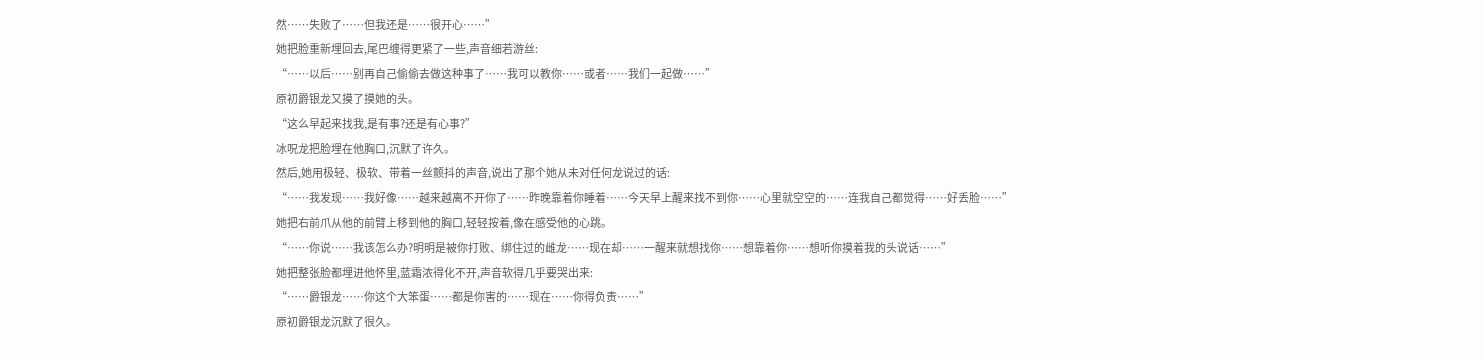然……失败了……但我还是……很开心……”
她把脸重新埋回去,尾巴缠得更紧了一些,声音细若游丝:
“……以后……别再自己偷偷去做这种事了……我可以教你……或者……我们一起做……”
原初爵银龙又摸了摸她的头。
“这么早起来找我,是有事?还是有心事?”
冰呪龙把脸埋在他胸口,沉默了许久。
然后,她用极轻、极软、带着一丝颤抖的声音,说出了那个她从未对任何龙说过的话:
“……我发现……我好像……越来越离不开你了……昨晚靠着你睡着……今天早上醒来找不到你……心里就空空的……连我自己都觉得……好丢脸……”
她把右前爪从他的前臂上移到他的胸口,轻轻按着,像在感受他的心跳。
“……你说……我该怎么办?明明是被你打败、绑住过的雌龙……现在却……一醒来就想找你……想靠着你……想听你摸着我的头说话……”
她把整张脸都埋进他怀里,蓝霜浓得化不开,声音软得几乎要哭出来:
“……爵银龙……你这个大笨蛋……都是你害的……现在……你得负责……”
原初爵银龙沉默了很久。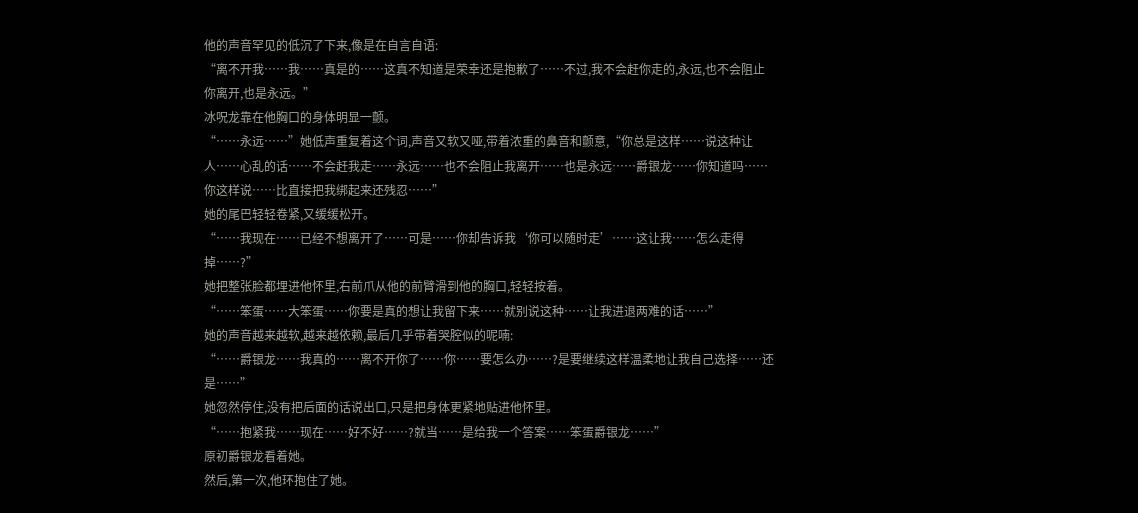他的声音罕见的低沉了下来,像是在自言自语:
“离不开我……我……真是的……这真不知道是荣幸还是抱歉了……不过,我不会赶你走的,永远,也不会阻止你离开,也是永远。”
冰呪龙靠在他胸口的身体明显一颤。
“……永远……”她低声重复着这个词,声音又软又哑,带着浓重的鼻音和颤意,“你总是这样……说这种让人……心乱的话……不会赶我走……永远……也不会阻止我离开……也是永远……爵银龙……你知道吗……你这样说……比直接把我绑起来还残忍……”
她的尾巴轻轻卷紧,又缓缓松开。
“……我现在……已经不想离开了……可是……你却告诉我‘你可以随时走’……这让我……怎么走得掉……?”
她把整张脸都埋进他怀里,右前爪从他的前臂滑到他的胸口,轻轻按着。
“……笨蛋……大笨蛋……你要是真的想让我留下来……就别说这种……让我进退两难的话……”
她的声音越来越软,越来越依赖,最后几乎带着哭腔似的呢喃:
“……爵银龙……我真的……离不开你了……你……要怎么办……?是要继续这样温柔地让我自己选择……还是……”
她忽然停住,没有把后面的话说出口,只是把身体更紧地贴进他怀里。
“……抱紧我……现在……好不好……?就当……是给我一个答案……笨蛋爵银龙……”
原初爵银龙看着她。
然后,第一次,他环抱住了她。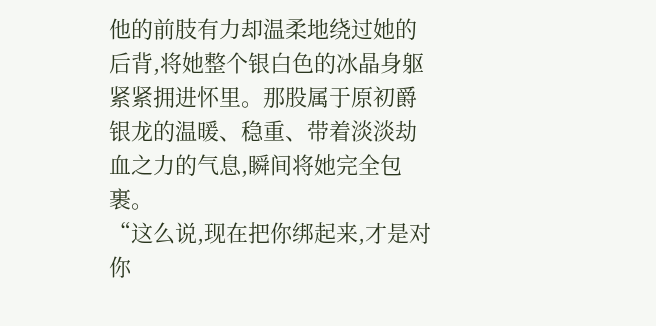他的前肢有力却温柔地绕过她的后背,将她整个银白色的冰晶身躯紧紧拥进怀里。那股属于原初爵银龙的温暖、稳重、带着淡淡劫血之力的气息,瞬间将她完全包裹。
“这么说,现在把你绑起来,才是对你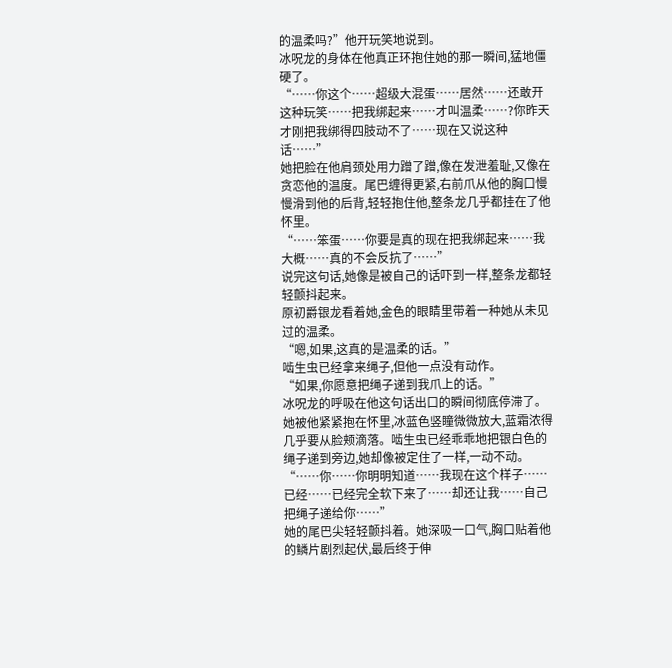的温柔吗?”他开玩笑地说到。
冰呪龙的身体在他真正环抱住她的那一瞬间,猛地僵硬了。
“……你这个……超级大混蛋……居然……还敢开这种玩笑……把我绑起来……才叫温柔……?你昨天才刚把我绑得四肢动不了……现在又说这种话……”
她把脸在他肩颈处用力蹭了蹭,像在发泄羞耻,又像在贪恋他的温度。尾巴缠得更紧,右前爪从他的胸口慢慢滑到他的后背,轻轻抱住他,整条龙几乎都挂在了他怀里。
“……笨蛋……你要是真的现在把我绑起来……我大概……真的不会反抗了……”
说完这句话,她像是被自己的话吓到一样,整条龙都轻轻颤抖起来。
原初爵银龙看着她,金色的眼睛里带着一种她从未见过的温柔。
“嗯,如果,这真的是温柔的话。”
啮生虫已经拿来绳子,但他一点没有动作。
“如果,你愿意把绳子递到我爪上的话。”
冰呪龙的呼吸在他这句话出口的瞬间彻底停滞了。
她被他紧紧抱在怀里,冰蓝色竖瞳微微放大,蓝霜浓得几乎要从脸颊滴落。啮生虫已经乖乖地把银白色的绳子递到旁边,她却像被定住了一样,一动不动。
“……你……你明明知道……我现在这个样子……已经……已经完全软下来了……却还让我……自己把绳子递给你……”
她的尾巴尖轻轻颤抖着。她深吸一口气,胸口贴着他的鳞片剧烈起伏,最后终于伸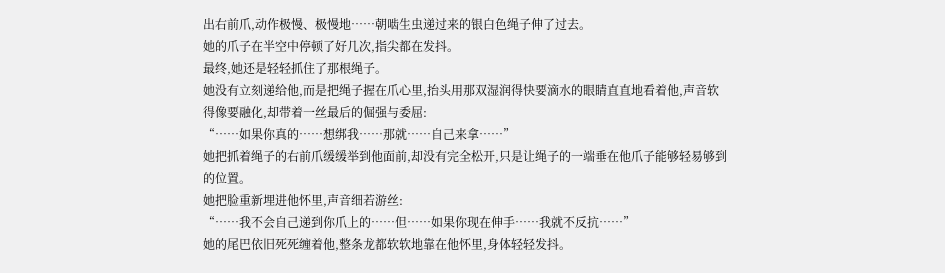出右前爪,动作极慢、极慢地……朝啮生虫递过来的银白色绳子伸了过去。
她的爪子在半空中停顿了好几次,指尖都在发抖。
最终,她还是轻轻抓住了那根绳子。
她没有立刻递给他,而是把绳子握在爪心里,抬头用那双湿润得快要滴水的眼睛直直地看着他,声音软得像要融化,却带着一丝最后的倔强与委屈:
“……如果你真的……想绑我……那就……自己来拿……”
她把抓着绳子的右前爪缓缓举到他面前,却没有完全松开,只是让绳子的一端垂在他爪子能够轻易够到的位置。
她把脸重新埋进他怀里,声音细若游丝:
“……我不会自己递到你爪上的……但……如果你现在伸手……我就不反抗……”
她的尾巴依旧死死缠着他,整条龙都软软地靠在他怀里,身体轻轻发抖。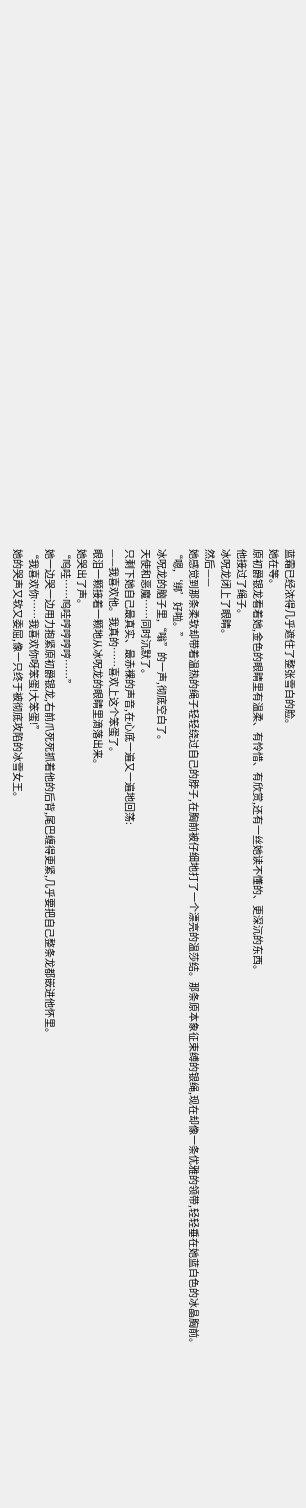蓝霜已经浓得几乎遮住了整张雪白的脸。
她在等。
原初爵银龙看着她,金色的眼睛里有温柔、有怜惜、有欣赏,还有一丝她读不懂的、更深沉的东西。
他接过了绳子。
冰呪龙闭上了眼睛。
然后——
她感觉到那条柔软却带着温热的绳子轻轻绕过自己的脖子,在胸前被仔细地打了一个漂亮的温莎结。那条原本象征束缚的银绳,现在却像一条优雅的领带,轻轻垂在她蓝白色的冰晶胸前。
“嗯,‘绑’好啦。”
冰呪龙的脑子里,“嗡”的一声,彻底空白了。
天使和恶魔……同时沉默了。
只剩下她自己最真实、最赤裸的声音,在心底一遍又一遍地回荡:
——我喜欢他。我真的……喜欢上这个笨蛋了。
眼泪一颗接着一颗地从冰呪龙的眼睛里滴落出来。
她哭出了声。
“呜哇……呜哇哼哼哼哼……”
她一边哭一边用力抱紧原初爵银龙,右前爪死死抓着他的后背,尾巴缠得更紧,几乎要把自己整条龙都嵌进他怀里。
“我喜欢你……我喜欢你呀笨蛋!大笨蛋!”
她的哭声又软又委屈,像一只终于被彻底攻陷的冰雪女王。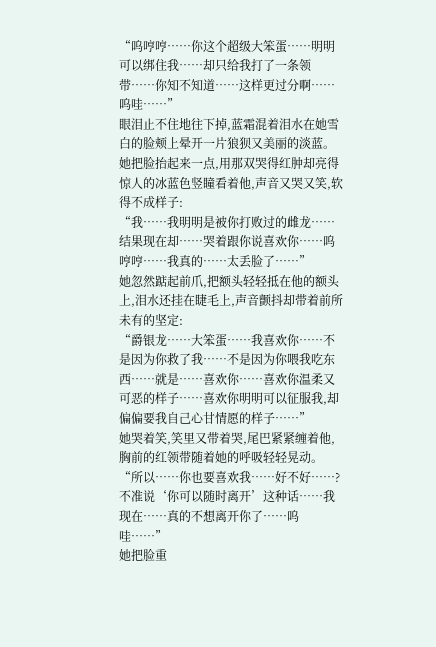“呜哼哼……你这个超级大笨蛋……明明可以绑住我……却只给我打了一条领带……你知不知道……这样更过分啊……呜哇……”
眼泪止不住地往下掉,蓝霜混着泪水在她雪白的脸颊上晕开一片狼狈又美丽的淡蓝。
她把脸抬起来一点,用那双哭得红肿却亮得惊人的冰蓝色竖瞳看着他,声音又哭又笑,软得不成样子:
“我……我明明是被你打败过的雌龙……结果现在却……哭着跟你说喜欢你……呜哼哼……我真的……太丢脸了……”
她忽然踮起前爪,把额头轻轻抵在他的额头上,泪水还挂在睫毛上,声音颤抖却带着前所未有的坚定:
“爵银龙……大笨蛋……我喜欢你……不是因为你救了我……不是因为你喂我吃东西……就是……喜欢你……喜欢你温柔又可恶的样子……喜欢你明明可以征服我,却偏偏要我自己心甘情愿的样子……”
她哭着笑,笑里又带着哭,尾巴紧紧缠着他,胸前的红领带随着她的呼吸轻轻晃动。
“所以……你也要喜欢我……好不好……?不准说‘你可以随时离开’这种话……我现在……真的不想离开你了……呜哇……”
她把脸重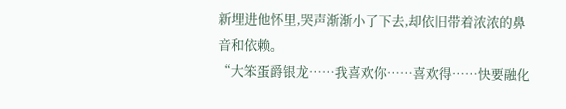新埋进他怀里,哭声渐渐小了下去,却依旧带着浓浓的鼻音和依赖。
“大笨蛋爵银龙……我喜欢你……喜欢得……快要融化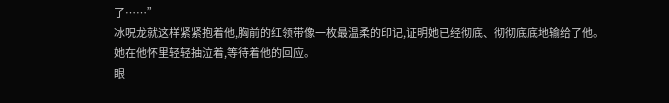了……”
冰呪龙就这样紧紧抱着他,胸前的红领带像一枚最温柔的印记,证明她已经彻底、彻彻底底地输给了他。
她在他怀里轻轻抽泣着,等待着他的回应。
眼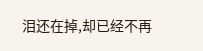泪还在掉,却已经不再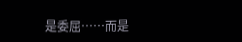是委屈……而是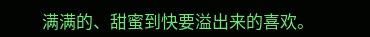满满的、甜蜜到快要溢出来的喜欢。